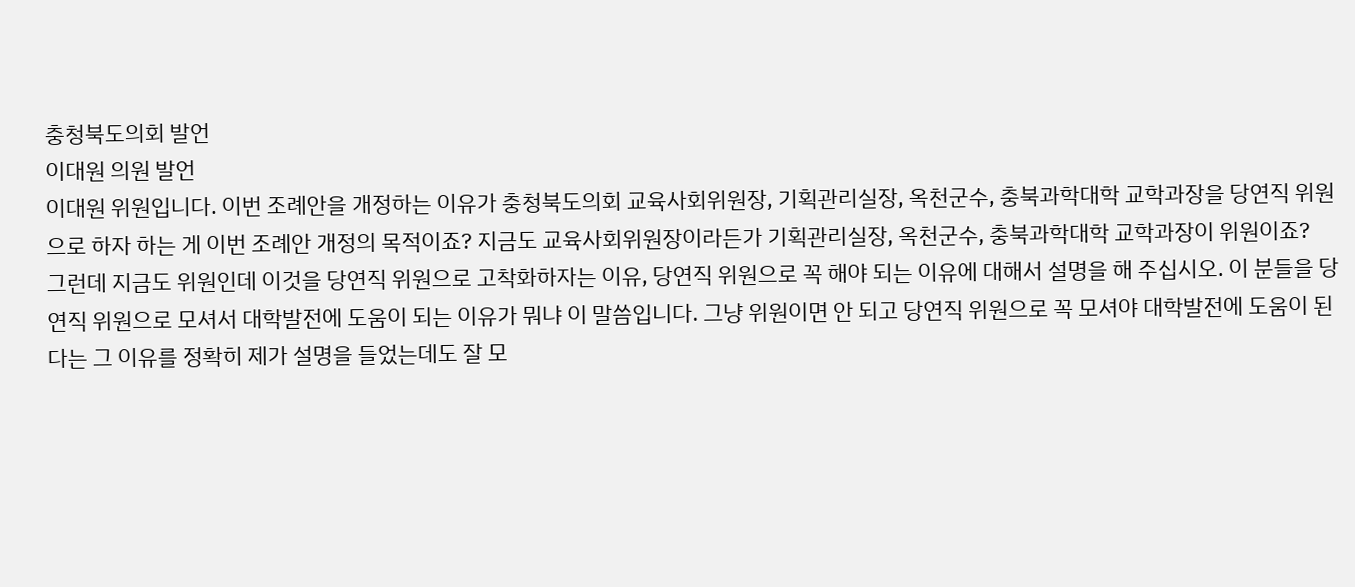충청북도의회 발언
이대원 의원 발언
이대원 위원입니다. 이번 조례안을 개정하는 이유가 충청북도의회 교육사회위원장, 기획관리실장, 옥천군수, 충북과학대학 교학과장을 당연직 위원으로 하자 하는 게 이번 조례안 개정의 목적이죠? 지금도 교육사회위원장이라든가 기획관리실장, 옥천군수, 충북과학대학 교학과장이 위원이죠?
그런데 지금도 위원인데 이것을 당연직 위원으로 고착화하자는 이유, 당연직 위원으로 꼭 해야 되는 이유에 대해서 설명을 해 주십시오. 이 분들을 당연직 위원으로 모셔서 대학발전에 도움이 되는 이유가 뭐냐 이 말씀입니다. 그냥 위원이면 안 되고 당연직 위원으로 꼭 모셔야 대학발전에 도움이 된다는 그 이유를 정확히 제가 설명을 들었는데도 잘 모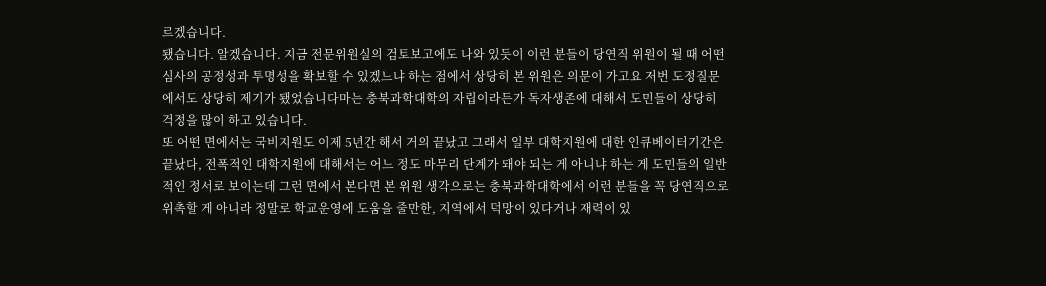르겠습니다.
됐습니다. 알겠습니다. 지금 전문위원실의 검토보고에도 나와 있듯이 이런 분들이 당연직 위원이 될 때 어떤 심사의 공정성과 투명성을 확보할 수 있겠느냐 하는 점에서 상당히 본 위원은 의문이 가고요 저번 도정질문에서도 상당히 제기가 됐었습니다마는 충북과학대학의 자립이라든가 독자생존에 대해서 도민들이 상당히 걱정을 많이 하고 있습니다.
또 어떤 면에서는 국비지원도 이제 5년간 해서 거의 끝났고 그래서 일부 대학지원에 대한 인큐베이터기간은 끝났다, 전폭적인 대학지원에 대해서는 어느 정도 마무리 단계가 돼야 되는 게 아니냐 하는 게 도민들의 일반적인 정서로 보이는데 그런 면에서 본다면 본 위원 생각으로는 충북과학대학에서 이런 분들을 꼭 당연직으로 위촉할 게 아니라 정말로 학교운영에 도움을 줄만한, 지역에서 덕망이 있다거나 재력이 있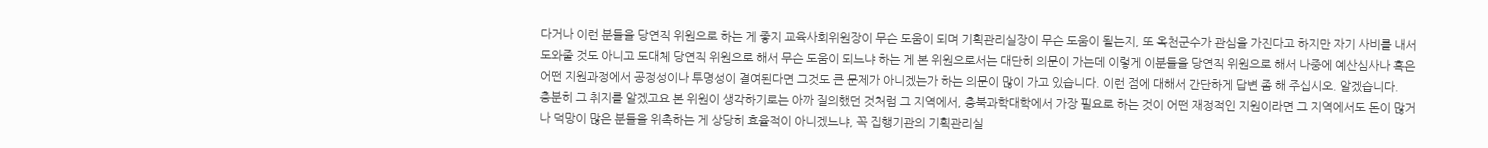다거나 이런 분들을 당연직 위원으로 하는 게 좋지 교육사회위원장이 무슨 도움이 되며 기획관리실장이 무슨 도움이 될는지, 또 옥천군수가 관심을 가진다고 하지만 자기 사비를 내서 도와줄 것도 아니고 도대체 당연직 위원으로 해서 무슨 도움이 되느냐 하는 게 본 위원으로서는 대단히 의문이 가는데 이렇게 이분들을 당연직 위원으로 해서 나중에 예산심사나 혹은 어떤 지원과정에서 공정성이나 투명성이 결여된다면 그것도 큰 문제가 아니겠는가 하는 의문이 많이 가고 있습니다. 이런 점에 대해서 간단하게 답변 좀 해 주십시오. 알겠습니다.
충분히 그 취지를 알겠고요 본 위원이 생각하기로는 아까 질의했던 것처럼 그 지역에서, 충북과학대학에서 가장 필요로 하는 것이 어떤 재정적인 지원이라면 그 지역에서도 돈이 많거나 덕망이 많은 분들을 위촉하는 게 상당히 효율적이 아니겠느냐, 꼭 집행기관의 기획관리실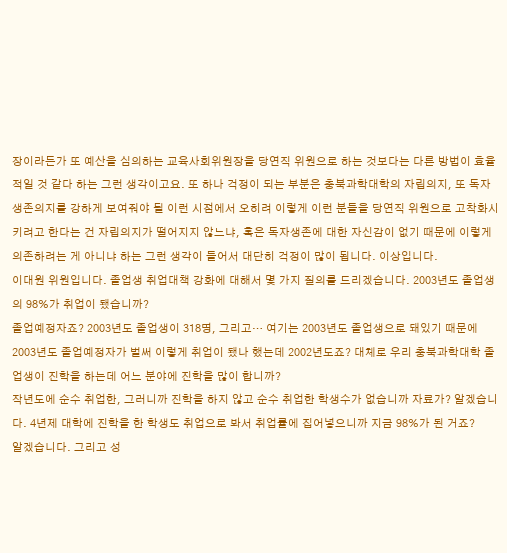장이라든가 또 예산을 심의하는 교육사회위원장을 당연직 위원으로 하는 것보다는 다른 방법이 효율적일 것 같다 하는 그런 생각이고요. 또 하나 걱정이 되는 부분은 충북과학대학의 자립의지, 또 독자생존의지를 강하게 보여줘야 될 이런 시점에서 오히려 이렇게 이런 분들을 당연직 위원으로 고착화시키려고 한다는 건 자립의지가 떨어지지 않느냐, 혹은 독자생존에 대한 자신감이 없기 때문에 이렇게 의존하려는 게 아니냐 하는 그런 생각이 들어서 대단히 걱정이 많이 됩니다. 이상입니다.
이대원 위원입니다. 졸업생 취업대책 강화에 대해서 몇 가지 질의를 드리겠습니다. 2003년도 졸업생의 98%가 취업이 됐습니까?
졸업예정자죠? 2003년도 졸업생이 318명, 그리고… 여기는 2003년도 졸업생으로 돼있기 때문에 2003년도 졸업예정자가 벌써 이렇게 취업이 됐나 했는데 2002년도죠? 대체로 우리 충북과학대학 졸업생이 진학을 하는데 어느 분야에 진학을 많이 합니까?
작년도에 순수 취업한, 그러니까 진학을 하지 않고 순수 취업한 학생수가 없습니까 자료가? 알겠습니다. 4년제 대학에 진학을 한 학생도 취업으로 봐서 취업률에 집어넣으니까 지금 98%가 된 거죠?
알겠습니다. 그리고 성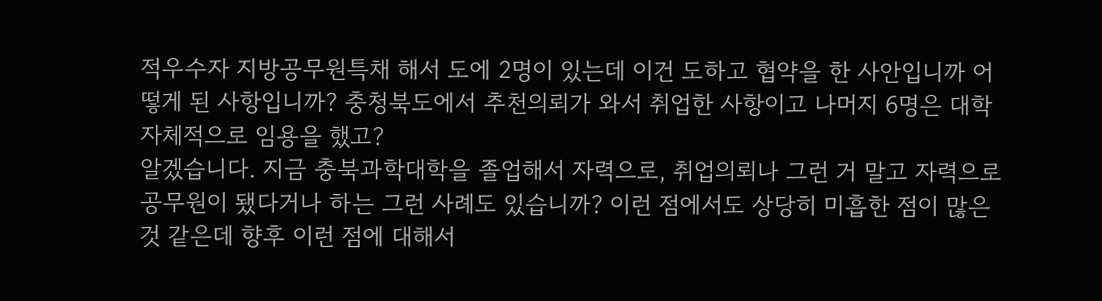적우수자 지방공무원특채 해서 도에 2명이 있는데 이건 도하고 협약을 한 사안입니까 어떻게 된 사항입니까? 충청북도에서 추천의뢰가 와서 취업한 사항이고 나머지 6명은 대학 자체적으로 임용을 했고?
알겠습니다. 지금 충북과학대학을 졸업해서 자력으로, 취업의뢰나 그런 거 말고 자력으로 공무원이 됐다거나 하는 그런 사례도 있습니까? 이런 점에서도 상당히 미흡한 점이 많은 것 같은데 향후 이런 점에 대해서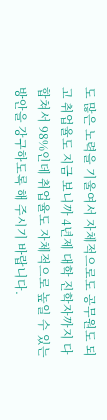도 많은 노력을 기울여서 자체적으로도 공무원도 되고 취업율도 지금 보니까 4년제 대학 진학자까지 다 합쳐서 98%인데 취업율도 자체적으로 높일 수 있는 방안을 강구하도록 해 주시기 바랍니다.